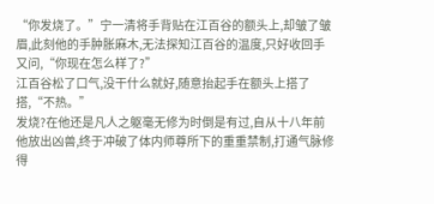“你发烧了。”宁一清将手背贴在江百谷的额头上,却皱了皱眉,此刻他的手肿胀麻木,无法探知江百谷的温度,只好收回手又问,“你现在怎么样了?”
江百谷松了口气,没干什么就好,随意抬起手在额头上搭了搭,“不热。”
发烧?在他还是凡人之躯毫无修为时倒是有过,自从十八年前他放出凶兽,终于冲破了体内师尊所下的重重禁制,打通气脉修得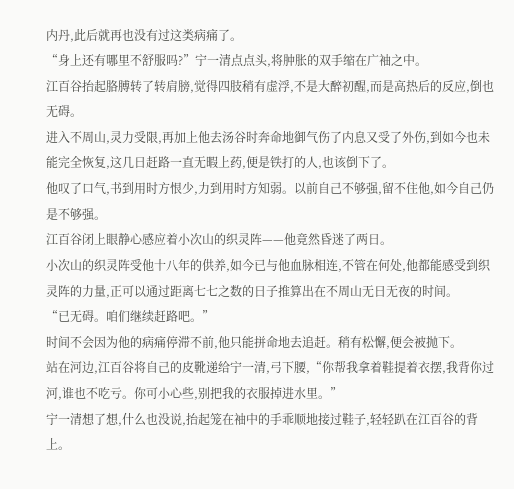内丹,此后就再也没有过这类病痛了。
“身上还有哪里不舒服吗?”宁一清点点头,将肿胀的双手缩在广袖之中。
江百谷抬起胳膊转了转肩膀,觉得四肢稍有虚浮,不是大醉初醒,而是高热后的反应,倒也无碍。
进入不周山,灵力受限,再加上他去汤谷时奔命地御气伤了内息又受了外伤,到如今也未能完全恢复,这几日赶路一直无暇上药,便是铁打的人,也该倒下了。
他叹了口气,书到用时方恨少,力到用时方知弱。以前自己不够强,留不住他,如今自己仍是不够强。
江百谷闭上眼静心感应着小次山的织灵阵——他竟然昏迷了两日。
小次山的织灵阵受他十八年的供养,如今已与他血脉相连,不管在何处,他都能感受到织灵阵的力量,正可以通过距离七七之数的日子推算出在不周山无日无夜的时间。
“已无碍。咱们继续赶路吧。”
时间不会因为他的病痛停滞不前,他只能拼命地去追赶。稍有松懈,便会被抛下。
站在河边,江百谷将自己的皮靴递给宁一清,弓下腰,“你帮我拿着鞋提着衣摆,我背你过河,谁也不吃亏。你可小心些,别把我的衣服掉进水里。”
宁一清想了想,什么也没说,抬起笼在袖中的手乖顺地接过鞋子,轻轻趴在江百谷的背上。